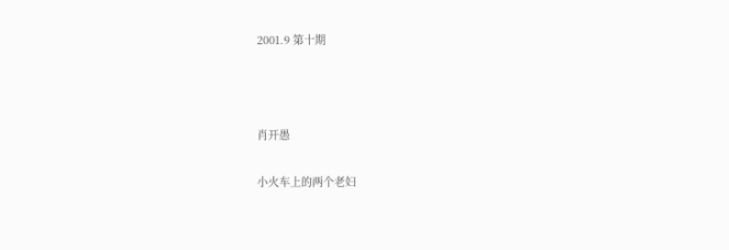2001.9 第十期



肖开愚

小火车上的两个老妇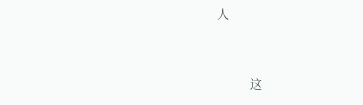人


           这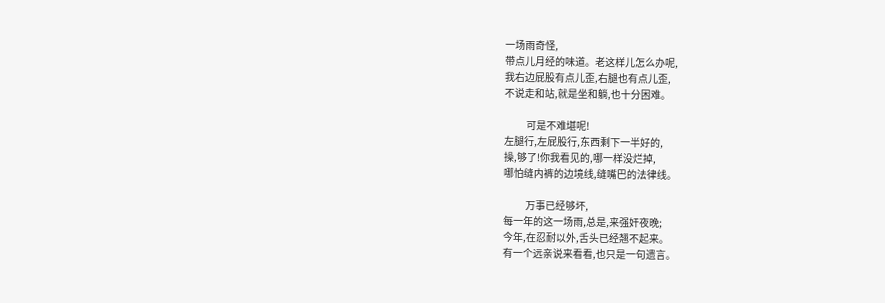一场雨奇怪,
带点儿月经的味道。老这样儿怎么办呢,
我右边屁股有点儿歪,右腿也有点儿歪,
不说走和站,就是坐和躺,也十分困难。

           可是不难堪呢!
左腿行,左屁股行,东西剩下一半好的,
操,够了!你我看见的,哪一样没烂掉,
哪怕缝内裤的边境线,缝嘴巴的法律线。

           万事已经够坏,
每一年的这一场雨,总是,来强奸夜晚;
今年,在忍耐以外,舌头已经翘不起来。
有一个远亲说来看看,也只是一句遗言。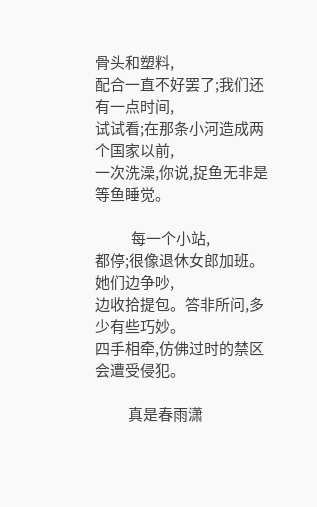骨头和塑料,
配合一直不好罢了;我们还有一点时间,
试试看;在那条小河造成两个国家以前,
一次洗澡,你说,捉鱼无非是等鱼睡觉。

            每一个小站,
都停;很像退休女郎加班。她们边争吵,
边收拾提包。答非所问,多少有些巧妙。
四手相牵,仿佛过时的禁区会遭受侵犯。

           真是春雨潇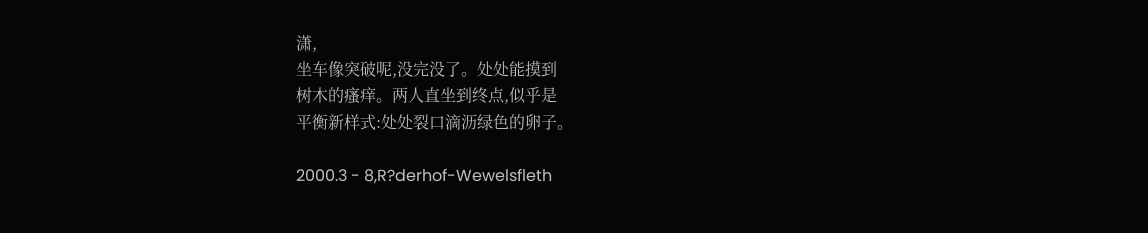潇,
坐车像突破呢,没完没了。处处能摸到
树木的瘙痒。两人直坐到终点,似乎是
平衡新样式:处处裂口滴沥绿色的卵子。

2000.3 - 8,R?derhof-Wewelsfleth